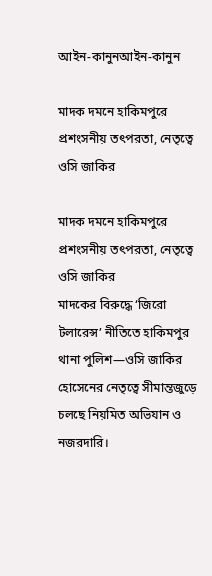আইন-কানুনআইন-কানুন

মাদক দমনে হাকিমপুরে প্রশংসনীয় তৎপরতা, নেতৃত্বে ওসি জাকির

মাদক দমনে হাকিমপুরে প্রশংসনীয় তৎপরতা, নেতৃত্বে ওসি জাকির
মাদকের বিরুদ্ধে ‘জিরো টলারেন্স’ নীতিতে হাকিমপুর থানা পুলিশ—ওসি জাকির হোসেনের নেতৃত্বে সীমান্তজুড়ে চলছে নিয়মিত অভিযান ও নজরদারি।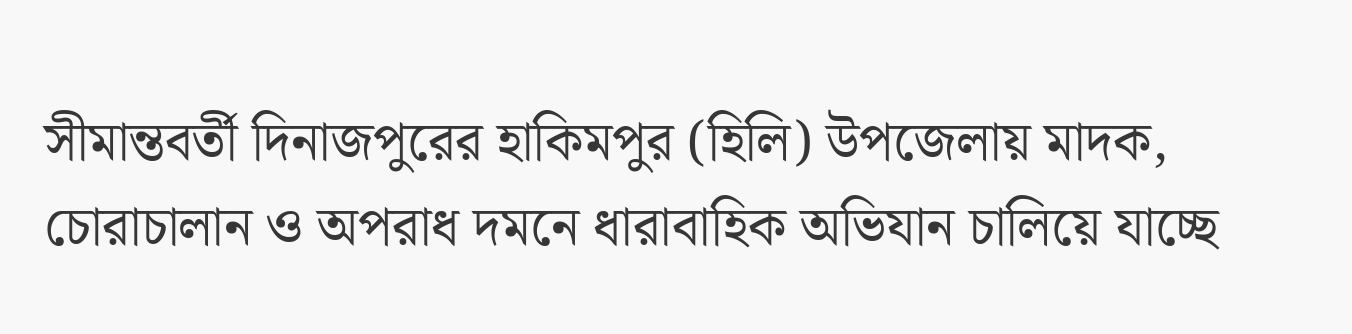সীমান্তবর্তী দিনাজপুরের হাকিমপুর (হিলি) উপজেলায় মাদক, চোরাচালান ও অপরাধ দমনে ধারাবাহিক অভিযান চালিয়ে যাচ্ছে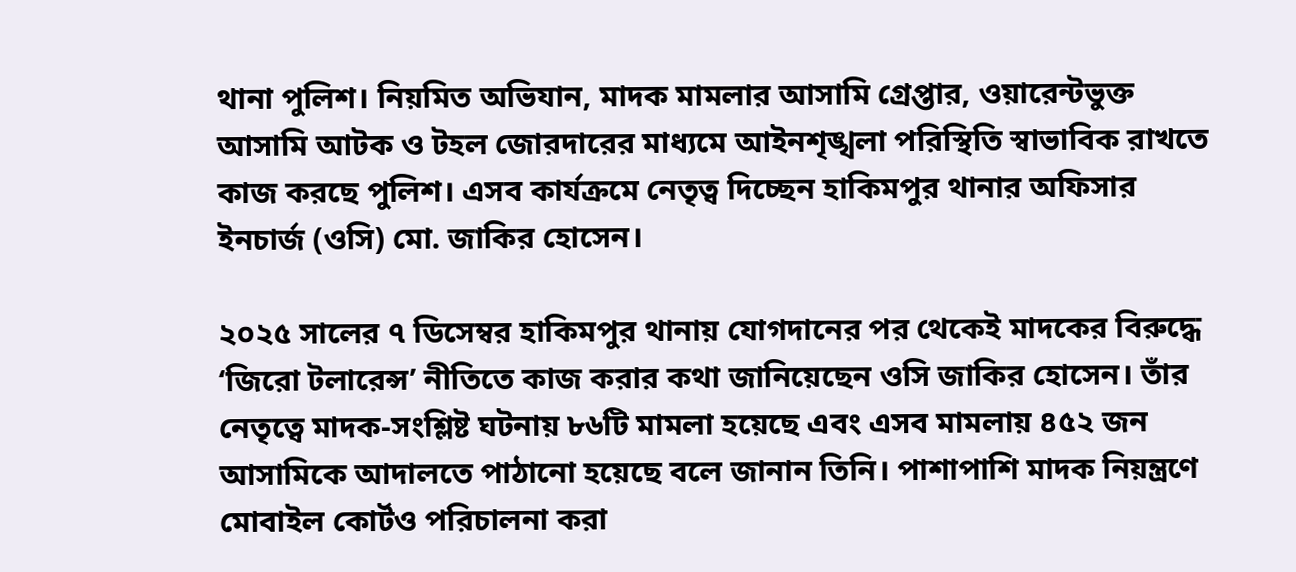থানা পুলিশ। নিয়মিত অভিযান, মাদক মামলার আসামি গ্রেপ্তার, ওয়ারেন্টভুক্ত আসামি আটক ও টহল জোরদারের মাধ্যমে আইনশৃঙ্খলা পরিস্থিতি স্বাভাবিক রাখতে কাজ করছে পুলিশ। এসব কার্যক্রমে নেতৃত্ব দিচ্ছেন হাকিমপুর থানার অফিসার ইনচার্জ (ওসি) মো. জাকির হোসেন।

২০২৫ সালের ৭ ডিসেম্বর হাকিমপুর থানায় যোগদানের পর থেকেই মাদকের বিরুদ্ধে ‘জিরো টলারেন্স’ নীতিতে কাজ করার কথা জানিয়েছেন ওসি জাকির হোসেন। তাঁর নেতৃত্বে মাদক-সংশ্লিষ্ট ঘটনায় ৮৬টি মামলা হয়েছে এবং এসব মামলায় ৪৫২ জন আসামিকে আদালতে পাঠানো হয়েছে বলে জানান তিনি। পাশাপাশি মাদক নিয়ন্ত্রণে মোবাইল কোর্টও পরিচালনা করা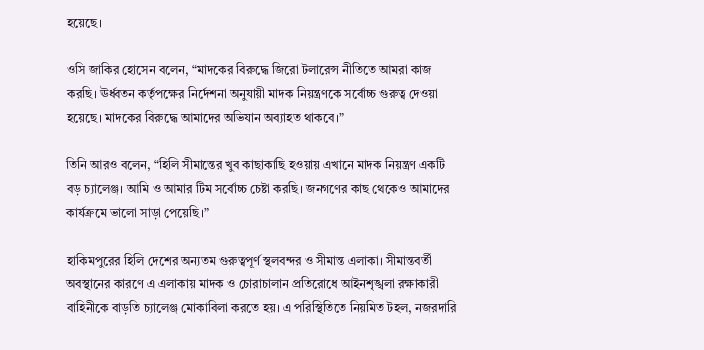হয়েছে।

ওসি জাকির হোসেন বলেন, “মাদকের বিরুদ্ধে জিরো টলারেন্স নীতিতে আমরা কাজ করছি। ঊর্ধ্বতন কর্তৃপক্ষের নির্দেশনা অনুযায়ী মাদক নিয়ন্ত্রণকে সর্বোচ্চ গুরুত্ব দেওয়া হয়েছে। মাদকের বিরুদ্ধে আমাদের অভিযান অব্যাহত থাকবে।”

তিনি আরও বলেন, “হিলি সীমান্তের খুব কাছাকাছি হওয়ায় এখানে মাদক নিয়ন্ত্রণ একটি বড় চ্যালেঞ্জ। আমি ও আমার টিম সর্বোচ্চ চেষ্টা করছি। জনগণের কাছ থেকেও আমাদের কার্যক্রমে ভালো সাড়া পেয়েছি।”

হাকিমপুরের হিলি দেশের অন্যতম গুরুত্বপূর্ণ স্থলবন্দর ও সীমান্ত এলাকা। সীমান্তবর্তী অবস্থানের কারণে এ এলাকায় মাদক ও চোরাচালান প্রতিরোধে আইনশৃঙ্খলা রক্ষাকারী বাহিনীকে বাড়তি চ্যালেঞ্জ মোকাবিলা করতে হয়। এ পরিস্থিতিতে নিয়মিত টহল, নজরদারি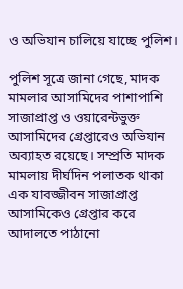ও অভিযান চালিয়ে যাচ্ছে পুলিশ।

পুলিশ সূত্রে জানা গেছে, মাদক মামলার আসামিদের পাশাপাশি সাজাপ্রাপ্ত ও ওয়ারেন্টভুক্ত আসামিদের গ্রেপ্তারেও অভিযান অব্যাহত রয়েছে। সম্প্রতি মাদক মামলায় দীর্ঘদিন পলাতক থাকা এক যাবজ্জীবন সাজাপ্রাপ্ত আসামিকেও গ্রেপ্তার করে আদালতে পাঠানো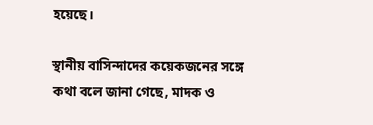হয়েছে।

স্থানীয় বাসিন্দাদের কয়েকজনের সঙ্গে কথা বলে জানা গেছে, মাদক ও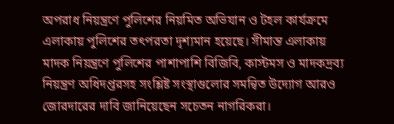অপরাধ নিয়ন্ত্রণে পুলিশের নিয়মিত অভিযান ও টহল কার্যক্রমে এলাকায় পুলিশের তৎপরতা দৃশ্যমান হয়েছে। সীমান্ত এলাকায় মাদক নিয়ন্ত্রণে পুলিশের পাশাপাশি বিজিবি, কাস্টমস ও মাদকদ্রব্য নিয়ন্ত্রণ অধিদপ্তরসহ সংশ্লিষ্ট সংস্থাগুলোর সমন্বিত উদ্যোগ আরও জোরদারের দাবি জানিয়েছেন সচেতন নাগরিকরা।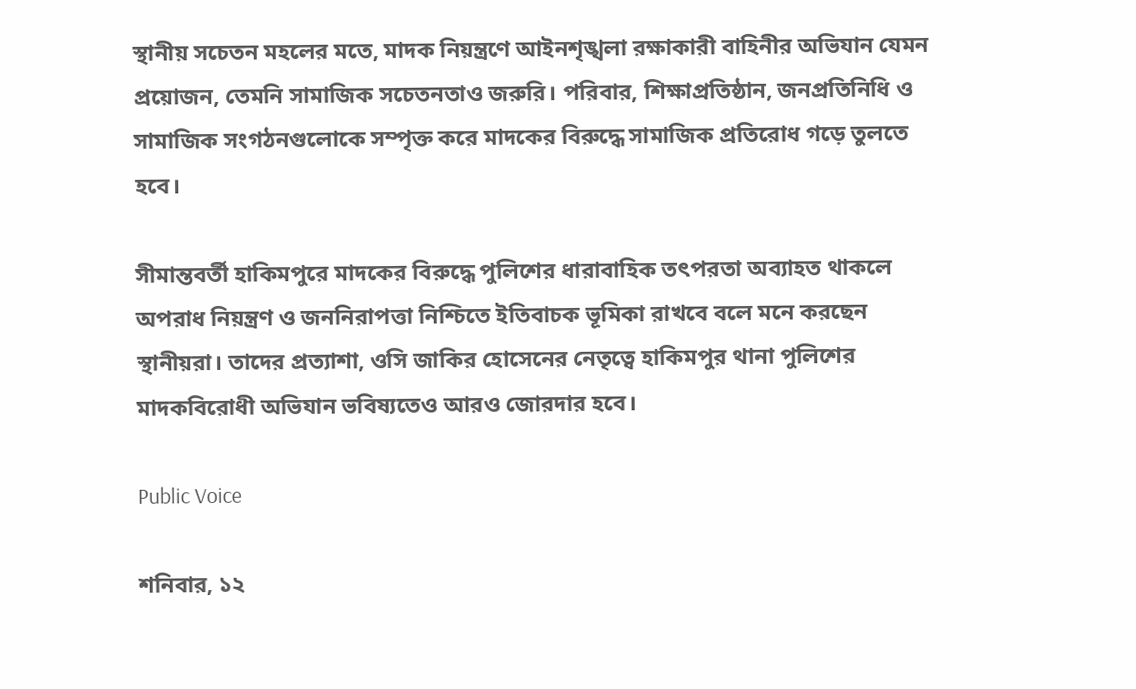স্থানীয় সচেতন মহলের মতে, মাদক নিয়ন্ত্রণে আইনশৃঙ্খলা রক্ষাকারী বাহিনীর অভিযান যেমন প্রয়োজন, তেমনি সামাজিক সচেতনতাও জরুরি। পরিবার, শিক্ষাপ্রতিষ্ঠান, জনপ্রতিনিধি ও সামাজিক সংগঠনগুলোকে সম্পৃক্ত করে মাদকের বিরুদ্ধে সামাজিক প্রতিরোধ গড়ে তুলতে হবে।

সীমান্তবর্তী হাকিমপুরে মাদকের বিরুদ্ধে পুলিশের ধারাবাহিক তৎপরতা অব্যাহত থাকলে অপরাধ নিয়ন্ত্রণ ও জননিরাপত্তা নিশ্চিতে ইতিবাচক ভূমিকা রাখবে বলে মনে করছেন স্থানীয়রা। তাদের প্রত্যাশা, ওসি জাকির হোসেনের নেতৃত্বে হাকিমপুর থানা পুলিশের মাদকবিরোধী অভিযান ভবিষ্যতেও আরও জোরদার হবে।

Public Voice

শনিবার, ১২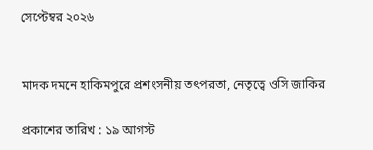সেপ্টেম্বর ২০২৬


মাদক দমনে হাকিমপুরে প্রশংসনীয় তৎপরতা, নেতৃত্বে ওসি জাকির

প্রকাশের তারিখ : ১৯ আগস্ট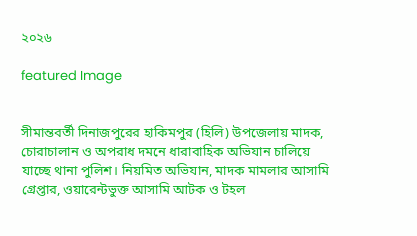২০২৬

featured Image


সীমান্তবর্তী দিনাজপুরের হাকিমপুর (হিলি) উপজেলায় মাদক, চোরাচালান ও অপরাধ দমনে ধারাবাহিক অভিযান চালিয়ে যাচ্ছে থানা পুলিশ। নিয়মিত অভিযান, মাদক মামলার আসামি গ্রেপ্তার, ওয়ারেন্টভুক্ত আসামি আটক ও টহল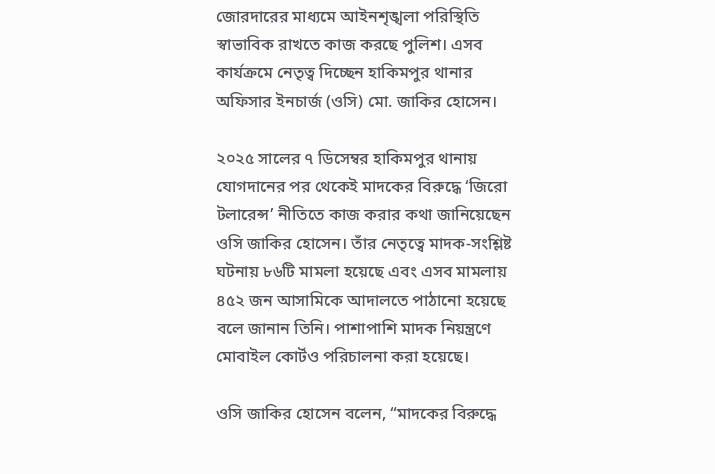জোরদারের মাধ্যমে আইনশৃঙ্খলা পরিস্থিতি স্বাভাবিক রাখতে কাজ করছে পুলিশ। এসব কার্যক্রমে নেতৃত্ব দিচ্ছেন হাকিমপুর থানার অফিসার ইনচার্জ (ওসি) মো. জাকির হোসেন।

২০২৫ সালের ৭ ডিসেম্বর হাকিমপুর থানায় যোগদানের পর থেকেই মাদকের বিরুদ্ধে ‘জিরো টলারেন্স’ নীতিতে কাজ করার কথা জানিয়েছেন ওসি জাকির হোসেন। তাঁর নেতৃত্বে মাদক-সংশ্লিষ্ট ঘটনায় ৮৬টি মামলা হয়েছে এবং এসব মামলায় ৪৫২ জন আসামিকে আদালতে পাঠানো হয়েছে বলে জানান তিনি। পাশাপাশি মাদক নিয়ন্ত্রণে মোবাইল কোর্টও পরিচালনা করা হয়েছে।

ওসি জাকির হোসেন বলেন, “মাদকের বিরুদ্ধে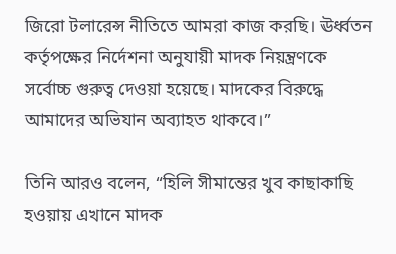জিরো টলারেন্স নীতিতে আমরা কাজ করছি। ঊর্ধ্বতন কর্তৃপক্ষের নির্দেশনা অনুযায়ী মাদক নিয়ন্ত্রণকে সর্বোচ্চ গুরুত্ব দেওয়া হয়েছে। মাদকের বিরুদ্ধে আমাদের অভিযান অব্যাহত থাকবে।”

তিনি আরও বলেন, “হিলি সীমান্তের খুব কাছাকাছি হওয়ায় এখানে মাদক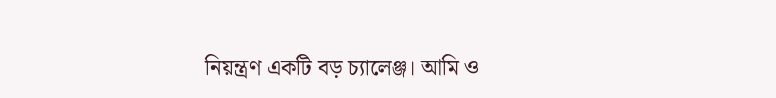নিয়ন্ত্রণ একটি বড় চ্যালেঞ্জ। আমি ও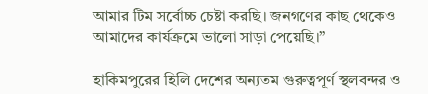আমার টিম সর্বোচ্চ চেষ্টা করছি। জনগণের কাছ থেকেও আমাদের কার্যক্রমে ভালো সাড়া পেয়েছি।”

হাকিমপুরের হিলি দেশের অন্যতম গুরুত্বপূর্ণ স্থলবন্দর ও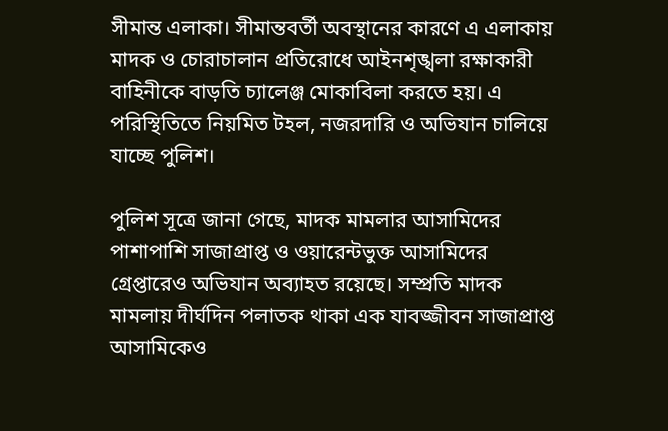সীমান্ত এলাকা। সীমান্তবর্তী অবস্থানের কারণে এ এলাকায় মাদক ও চোরাচালান প্রতিরোধে আইনশৃঙ্খলা রক্ষাকারী বাহিনীকে বাড়তি চ্যালেঞ্জ মোকাবিলা করতে হয়। এ পরিস্থিতিতে নিয়মিত টহল, নজরদারি ও অভিযান চালিয়ে যাচ্ছে পুলিশ।

পুলিশ সূত্রে জানা গেছে, মাদক মামলার আসামিদের পাশাপাশি সাজাপ্রাপ্ত ও ওয়ারেন্টভুক্ত আসামিদের গ্রেপ্তারেও অভিযান অব্যাহত রয়েছে। সম্প্রতি মাদক মামলায় দীর্ঘদিন পলাতক থাকা এক যাবজ্জীবন সাজাপ্রাপ্ত আসামিকেও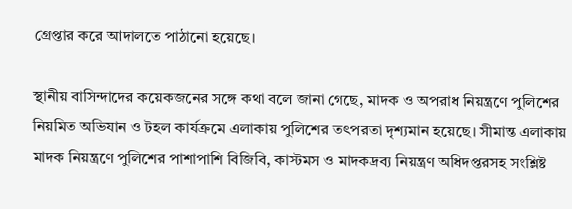গ্রেপ্তার করে আদালতে পাঠানো হয়েছে।

স্থানীয় বাসিন্দাদের কয়েকজনের সঙ্গে কথা বলে জানা গেছে, মাদক ও অপরাধ নিয়ন্ত্রণে পুলিশের নিয়মিত অভিযান ও টহল কার্যক্রমে এলাকায় পুলিশের তৎপরতা দৃশ্যমান হয়েছে। সীমান্ত এলাকায় মাদক নিয়ন্ত্রণে পুলিশের পাশাপাশি বিজিবি, কাস্টমস ও মাদকদ্রব্য নিয়ন্ত্রণ অধিদপ্তরসহ সংশ্লিষ্ট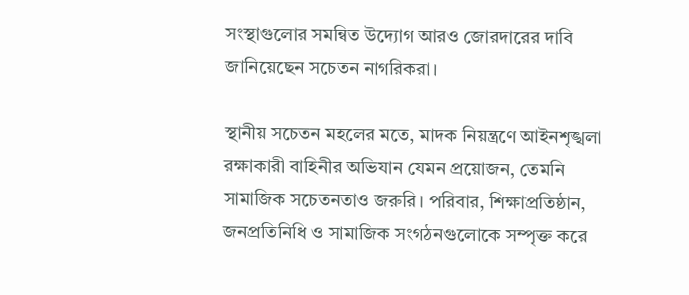সংস্থাগুলোর সমন্বিত উদ্যোগ আরও জোরদারের দাবি জানিয়েছেন সচেতন নাগরিকরা।

স্থানীয় সচেতন মহলের মতে, মাদক নিয়ন্ত্রণে আইনশৃঙ্খলা রক্ষাকারী বাহিনীর অভিযান যেমন প্রয়োজন, তেমনি সামাজিক সচেতনতাও জরুরি। পরিবার, শিক্ষাপ্রতিষ্ঠান, জনপ্রতিনিধি ও সামাজিক সংগঠনগুলোকে সম্পৃক্ত করে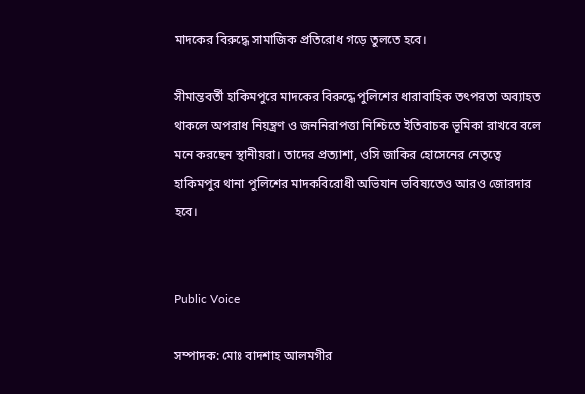মাদকের বিরুদ্ধে সামাজিক প্রতিরোধ গড়ে তুলতে হবে।

সীমান্তবর্তী হাকিমপুরে মাদকের বিরুদ্ধে পুলিশের ধারাবাহিক তৎপরতা অব্যাহত থাকলে অপরাধ নিয়ন্ত্রণ ও জননিরাপত্তা নিশ্চিতে ইতিবাচক ভূমিকা রাখবে বলে মনে করছেন স্থানীয়রা। তাদের প্রত্যাশা, ওসি জাকির হোসেনের নেতৃত্বে হাকিমপুর থানা পুলিশের মাদকবিরোধী অভিযান ভবিষ্যতেও আরও জোরদার হবে।


Public Voice

সম্পাদক: মোঃ বাদশাহ আলমগীর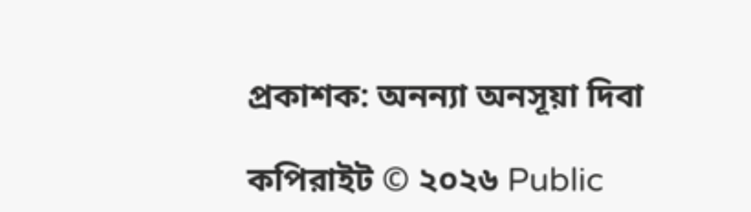প্রকাশক: অনন্যা অনসূয়া দিবা

কপিরাইট © ২০২৬ Public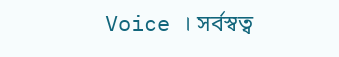Voice । সর্বস্বত্ব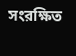সংরক্ষিত